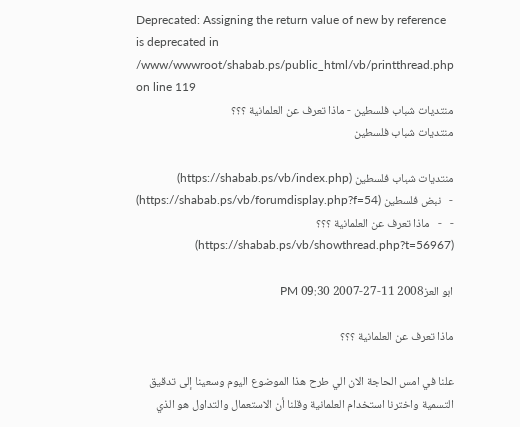Deprecated: Assigning the return value of new by reference is deprecated in /www/wwwroot/shabab.ps/public_html/vb/printthread.php on line 119
منتديات شباب فلسطين - ماذا تعرف عن العلمانية ؟؟؟
منتديات شباب فلسطين

منتديات شباب فلسطين (https://shabab.ps/vb/index.php)
-   نبض فلسطين (https://shabab.ps/vb/forumdisplay.php?f=54)
-   -   ماذا تعرف عن العلمانية ؟؟؟ (https://shabab.ps/vb/showthread.php?t=56967)

ابو العز2008 11-27-2007 09:30 PM

ماذا تعرف عن العلمانية ؟؟؟

علنا في امس الحاجة الان الي طرح هذا الموضوع اليوم وسعينا إلى تدقيق التسمية واخترنا استخدام العلمانية وقلنا أن الاستعمال والتداول هو الذي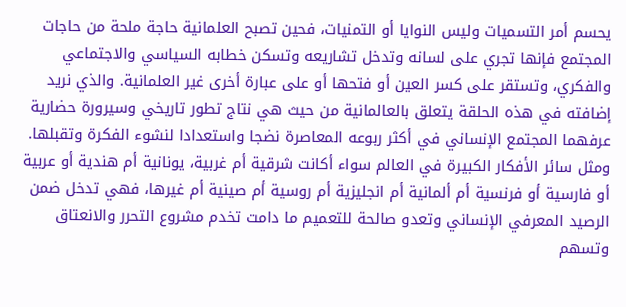يحسم أمر التسميات وليس النوايا أو التمنيات، فحين تصبح العلمانية حاجة ملحة من حاجات المجتمع فإنها تجري على لسانه وتدخل تشاريعه وتسكن خطابه السياسي والاجتماعي والفكري، وتستقر على كسر العين أو فتحها أو على عبارة أخرى غير العلمانية. والذي نريد إضافته في هذه الحلقة يتعلق بالعالمانية من حيث هي نتاج تطور تاريخي وسيرورة حضارية عرفهما المجتمع الإنساني في أكثر ربوعه المعاصرة نضجا واستعدادا لنشوء الفكرة وتقبلها. ومثل سائر الأفكار الكبيرة في العالم سواء أكانت شرقية أم غربية، يونانية أم هندية أو عربية أو فارسية أو فرنسية أم ألمانية أم انجليزية أم روسية أم صينية أم غيرها، فهي تدخل ضمن الرصيد المعرفي الإنساني وتعدو صالحة للتعميم ما دامت تخدم مشروع التحرر والانعتاق وتسهم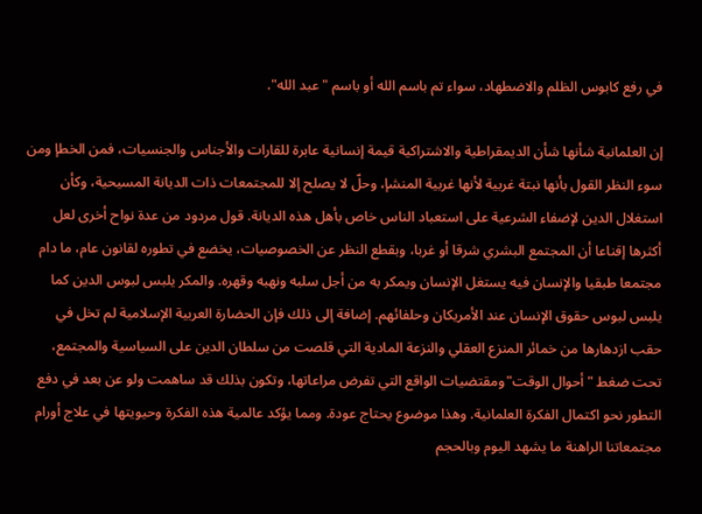في رفع كابوس الظلم والاضطهاد، سواء تم باسم الله أو باسم "عبد الله".

إن العلمانية شأنها شأن الديمقراطية والاشتراكية قيمة إنسانية عابرة للقارات والأجناس والجنسيات، فمن الخطإ ومن سوء النظر القول بأنها نبتة غربية لأنها غربية المنشإ، وحلّ لا يصلح إلا للمجتمعات ذات الديانة المسيحية، وكأن استغلال الدين لإضفاء الشرعية على استعباد الناس خاص بأهل هذه الديانة. قول مردود من عدة نواح أخرى لعل أكثرها إقناعا أن المجتمع البشري شرقا أو غربا، وبقطع النظر عن الخصوصيات، يخضع في تطوره لقانون عام، ما دام مجتمعا طبقيا والإنسان فيه يستغل الإنسان ويمكر به من أجل سلبه ونهبه وقهره. والمكر يلبس لبوس الدين كما يلبس لبوس حقوق الإنسان عند الأمريكان وحلفائهم. إضافة إلى ذلك فإن الحضارة العربية الإسلامية لم تخل في حقب ازدهارها من خمائر المنزع العقلي والنزعة المادية التي قلصت من سلطان الدين على السياسية والمجتمع، تحت ضغط "أحوال الوقت"ومقتضيات الواقع التي تفرض مراعاتها، وتكون بذلك قد ساهمت ولو عن بعد في دفع التطور نحو اكتمال الفكرة العلمانية. وهذا موضوع يحتاج عودة. ومما يؤكد عالمية هذه الفكرة وحيويتها في علاج أورام مجتمعاتنا الراهنة ما يشهد اليوم وبالحجم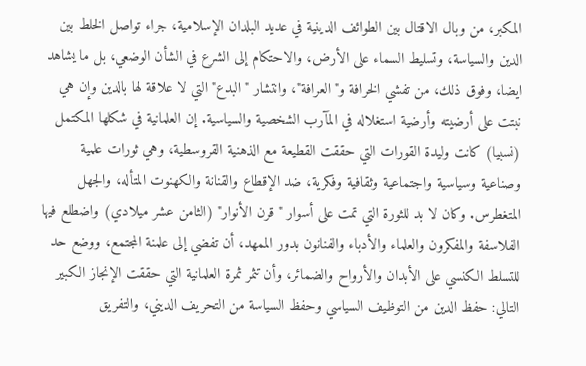المكبر، من وبال الاقتال بين الطوائف الدينية في عديد البلدان الإسلامية، جراء تواصل الخلط بين الدين والسياسة، وتسليط السماء على الأرض، والاحتكام إلى الشرع في الشأن الوضعي، بل ما يشاهد ايضا، وفوق ذلك، من تفشي الخرافة و"العرافة"، وانتشار "البدع" التي لا علاقة لها بالدين وإن هي نبتت على أرضيته وأرضية استغلاله في المآرب الشخصية والسياسية. إن العلمانية في شكلها المكتمل (نسبيا) كانت وليدة القورات التي حققت القطيعة مع الذهنية القروسطية، وهي ثورات علمية وصناعية وسياسية واجتماعية وثقافية وفكرية، ضد الإقطاع والقنانة والكهنوت المتأله، والجهل المتغطرس. وكان لا بد للثورة التي تمت على أسوار "قرن الأنوار" (الثامن عشر ميلادي) واضطلع فيها الفلاسفة والمفكرون والعلماء والأدباء والفنانون بدور الممهد، أن تفضي إلى علمنة المجتمع، ووضع حد للتسلط الكنسي على الأبدان والأرواح والضمائر، وأن تثمر ثمرة العلمانية التي حققت الإنجاز الكبير التالي: حفظ الدين من التوظيف السياسي وحفظ السياسة من التحريف الديني، والتفريق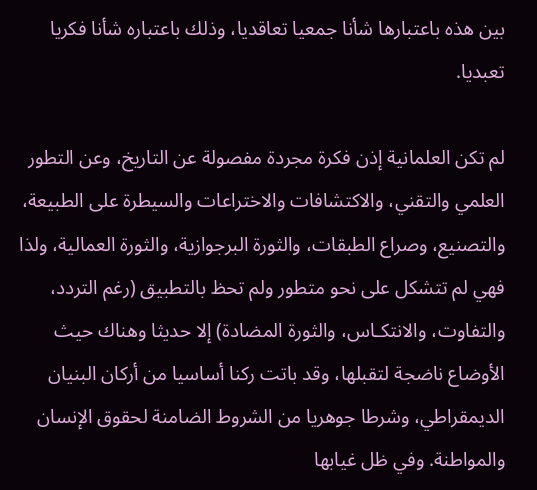بين هذه باعتبارها شأنا جمعيا تعاقديا، وذلك باعتباره شأنا فكريا تعبديا.

لم تكن العلمانية إذن فكرة مجردة مفصولة عن التاريخ، وعن التطور العلمي والتقني، والاكتشافات والاختراعات والسيطرة على الطبيعة، والتصنيع، وصراع الطبقات، والثورة البرجوازية، والثورة العمالية، ولذا فهي لم تتشكل على نحو متطور ولم تحظ بالتطبيق (رغم التردد، والتفاوت، والانتكـاس، والثورة المضادة) إلا حديثا وهناك حيث الأوضاع ناضجة لتقبلها، وقد باتت ركنا أساسيا من أركان البنيان الديمقراطي، وشرطا جوهريا من الشروط الضامنة لحقوق الإنسان والمواطنة. وفي ظل غيابها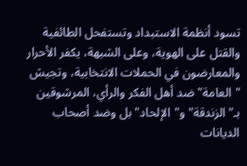تسود أنظمة الاستبداد وتستفحل الطائفية والقتل على الهوية، وعلى الشبهة، يكفر الأحرار والمعارضون في الحملات الانتخابية، وتجيش "العامة" ضد أهل الفكر والرأي، المرشوقين بـ"الزندقة" و"الإلحاد" بل وضد أصحاب الديانات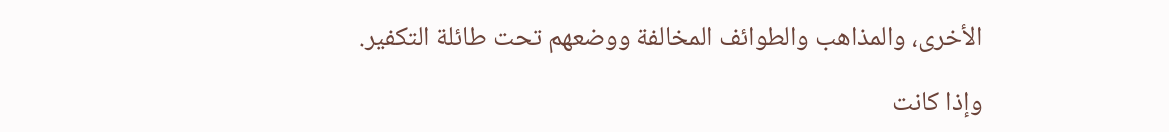الأخرى، والمذاهب والطوائف المخالفة ووضعهم تحت طائلة التكفير.

وإذا كانت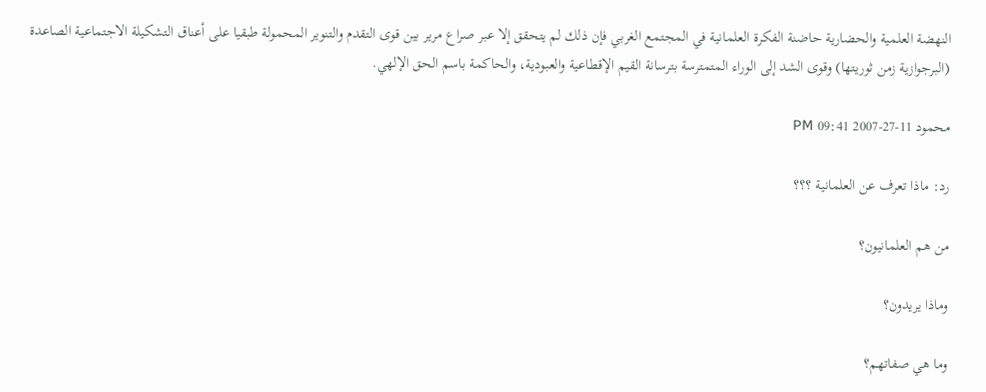النهضة العلمية والحضارية حاضنة الفكرة العلمانية في المجتمع الغربي فإن ذلك لم يتحقق إلا عبر صراع مرير بين قوى التقدم والتنوير المحمولة طبقيا على أعناق التشكيلة الاجتماعية الصاعدة (البرجوازية زمن ثوريتها) وقوى الشد إلى الوراء المتمترسة بترسانة القيم الإقطاعية والعبودية، والحاكمة باسم الحق الإلهي.

محمود 11-27-2007 09:41 PM

رد: ماذا تعرف عن العلمانية ؟؟؟

من هم العلمانيون؟

وماذا يريدون؟

وما هي صفاتهم؟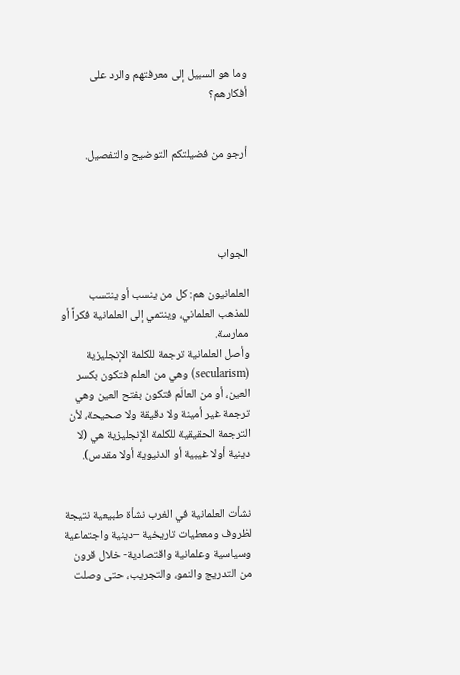وما هو السبيل إلى معرفتهم والرد على أفكارهم؟


أرجو من فضيلتكم التوضيح والتفصيل.




الجواب

العلمانيون هم: كل من ينسب أو ينتسب للمذهب العلماني، وينتمي إلى العلمانية فكراً أو ممارسة.
وأصل العلمانية ترجمة للكلمة الإنجليزية (secularism) وهي من العلم فتكون بكسر العين، أو من العالَم فتكون بفتح العين وهي ترجمة غير أمينة ولا دقيقة ولا صحيحة، لأن الترجمة الحقيقية للكلمة الإنجليزية هي (لا دينية أولا غيبية أو الدنيوية أولا مقدس).


نشأت العلمانية في الغرب نشأة طبيعية نتيجة لظروف ومعطيات تاريخية –دينية واجتماعية وسياسية وعلمانية واقتصادية- خلال قرون من التدريج والنمو، والتجريب، حتى وصلت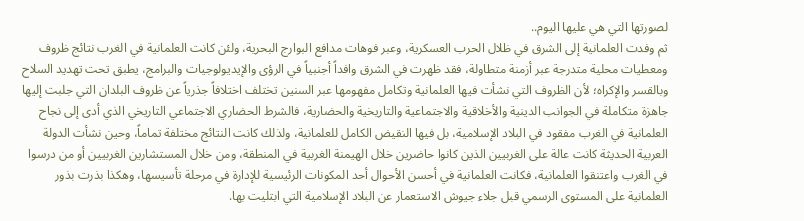لصورتها التي هي عليها اليوم..
ثم وفدت العلمانية إلى الشرق في ظلال الحرب العسكرية، وعبر فوهات مدافع البوارج البحرية، ولئن كانت العلمانية في الغرب نتائج ظروف ومعطيات محلية متدرجة عبر أزمنة متطاولة، فقد ظهرت في الشرق وافداً أجنبياً في الرؤى والإيديولوجيات والبرامج، يطبق تحت تهديد السلاح وبالقسر والإكراه؛ لأن الظروف التي نشأت فيها العلمانية وتكامل مفهومها عبر السنين تختلف اختلافاً جذرياً عن ظروف البلدان التي جلبت إليها جاهزة متكاملة في الجوانب الدينية والأخلاقية والاجتماعية والتاريخية والحضارية، فالشرط الحضاري الاجتماعي التاريخي الذي أدى إلى نجاح العلمانية في الغرب مفقود في البلاد الإسلامية، بل فيها النقيض الكامل للعلمانية، ولذلك كانت النتائج مختلفة تماماً، وحين نشأت الدولة العربية الحديثة كانت عالة على الغربيين الذين كانوا حاضرين خلال الهيمنة الغربية في المنطقة، ومن خلال المستشارين الغربيين أو من درسوا في الغرب واعتنقوا العلمانية، فكانت العلمانية في أحسن الأحوال أحد المكونات الرئيسية للإدارة في مرحلة تأسيسها، وهكذا بذرت بذور العلمانية على المستوى الرسمي قبل جلاء جيوش الاستعمار عن البلاد الإسلامية التي ابتليت بها.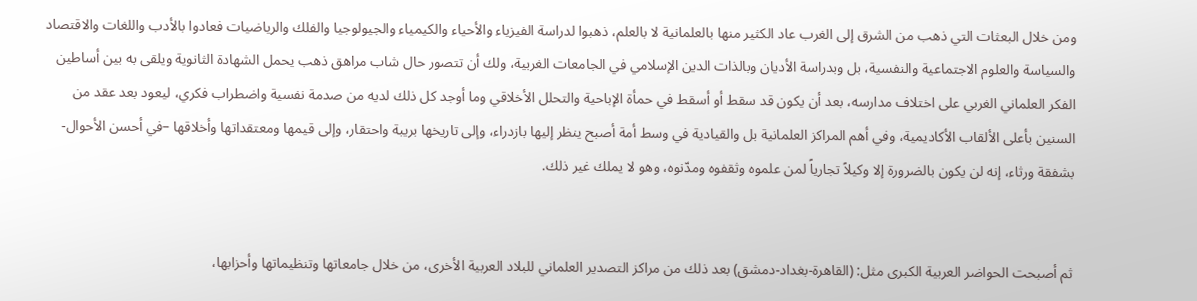ومن خلال البعثات التي ذهب من الشرق إلى الغرب عاد الكثير منها بالعلمانية لا بالعلم، ذهبوا لدراسة الفيزياء والأحياء والكيمياء والجيولوجيا والفلك والرياضيات فعادوا بالأدب واللغات والاقتصاد والسياسة والعلوم الاجتماعية والنفسية، بل وبدراسة الأديان وبالذات الدين الإسلامي في الجامعات الغربية، ولك أن تتصور حال شاب مراهق ذهب يحمل الشهادة الثانوية ويلقى به بين أساطين الفكر العلماني الغربي على اختلاف مدارسه، بعد أن يكون قد سقط أو أسقط في حمأة الإباحية والتحلل الأخلاقي وما أوجد كل ذلك لديه من صدمة نفسية واضطراب فكري، ليعود بعد عقد من السنين بأعلى الألقاب الأكاديمية، وفي أهم المراكز العلمانية بل والقيادية في وسط أمة أصبح ينظر إليها بازدراء، وإلى تاريخها بريبة واحتقار، وإلى قيمها ومعتقداتها وأخلاقها –في أحسن الأحوال- بشفقة ورثاء، إنه لن يكون بالضرورة إلا وكيلاً تجارياً لمن علموه وثقفوه ومدّنوه، وهو لا يملك غير ذلك.


ثم أصبحت الحواضر العربية الكبرى مثل: (القاهرة-بغداد-دمشق) بعد ذلك من مراكز التصدير العلماني للبلاد العربية الأخرى، من خلال جامعاتها وتنظيماتها وأحزابها،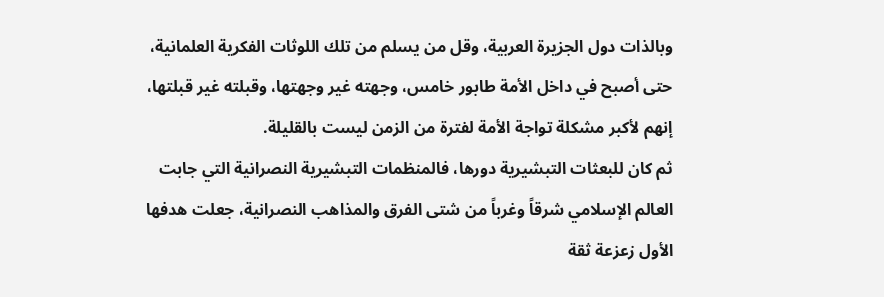وبالذات دول الجزيرة العربية، وقل من يسلم من تلك اللوثات الفكرية العلمانية، حتى أصبح في داخل الأمة طابور خامس، وجهته غير وجهتها، وقبلته غير قبلتها، إنهم لأكبر مشكلة تواجة الأمة لفترة من الزمن ليست بالقليلة.
ثم كان للبعثات التبشيرية دورها، فالمنظمات التبشيرية النصرانية التي جابت العالم الإسلامي شرقاً وغرباً من شتى الفرق والمذاهب النصرانية، جعلت هدفها الأول زعزعة ثقة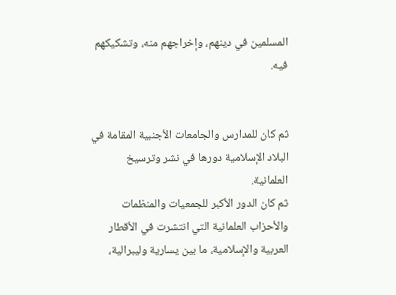المسلمين في دينهم، وإخراجهم منه، وتشكيكهم فيه.


ثم كان للمدارس والجامعات الأجنبية المقامة في البلاد الإسلامية دورها في نشر وترسيخ العلمانية.
ثم كان الدور الأكبر للجمعيات والمنظمات والأحزاب العلمانية التي انتشرت في الأقطار العربية والإسلامية، ما بين يسارية وليبرالية،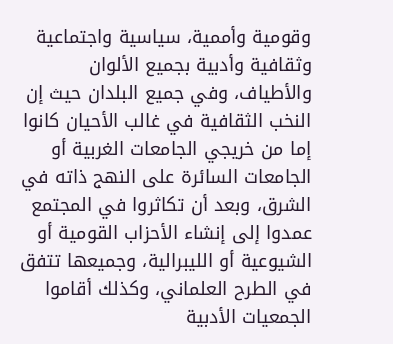وقومية وأممية، سياسية واجتماعية وثقافية وأدبية بجميع الألوان والأطياف، وفي جميع البلدان حيث إن النخب الثقافية في غالب الأحيان كانوا إما من خريجي الجامعات الغربية أو الجامعات السائرة على النهج ذاته في الشرق، وبعد أن تكاثروا في المجتمع عمدوا إلى إنشاء الأحزاب القومية أو الشيوعية أو الليبرالية، وجميعها تتفق في الطرح العلماني، وكذلك أقاموا الجمعيات الأدبية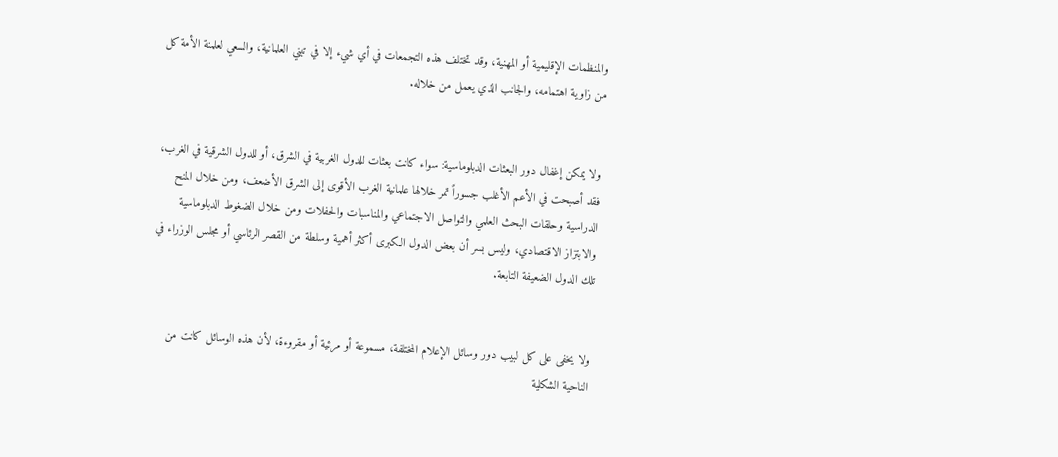والمنظمات الإقليمية أو المهنية، وقد تختلف هذه التجمعات في أي شيء إلا في تبني العلمانية، والسعي لعلمنة الأمة كل من زاوية اهتمامه، والجانب الذي يعمل من خلاله.


ولا يمكن إغفال دور البعثات الدبلوماسية: سواء كانت بعثات للدول الغربية في الشرق، أو للدول الشرقية في الغرب، فقد أصبحت في الأعم الأغلب جسوراً تمر خلالها علمانية الغرب الأقوى إلى الشرق الأضعف، ومن خلال المنح الدراسية وحلقات البحث العلمي والتواصل الاجتماعي والمناسبات والحفلات ومن خلال الضغوط الدبلوماسية والابتزاز الاقتصادي، وليس بسر أن بعض الدول الكبرى أكثر أهمية وسلطة من القصر الرئاسي أو مجلس الوزراء في تلك الدول الضعيفة التابعة.


ولا يخفى على كل لبيب دور وسائل الإعلام المختلفة، مسموعة أو مرئية أو مقروءة، لأن هذه الوسائل كانت من الناحية الشكلية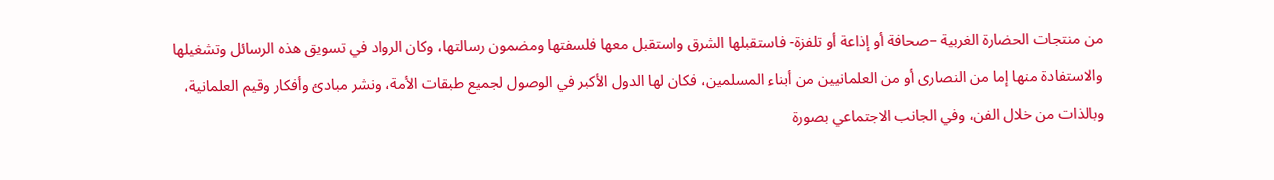من منتجات الحضارة الغربية –صحافة أو إذاعة أو تلفزة- فاستقبلها الشرق واستقبل معها فلسفتها ومضمون رسالتها، وكان الرواد في تسويق هذه الرسائل وتشغيلها والاستفادة منها إما من النصارى أو من العلمانيين من أبناء المسلمين، فكان لها الدول الأكبر في الوصول لجميع طبقات الأمة، ونشر مبادئ وأفكار وقيم العلمانية، وبالذات من خلال الفن، وفي الجانب الاجتماعي بصورة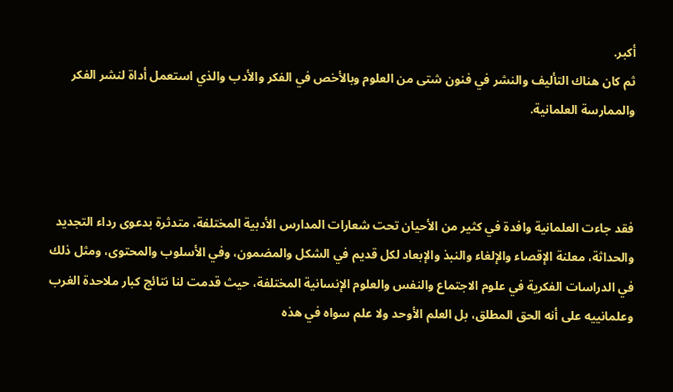أكبر.
ثم كان هناك التأليف والنشر في فنون شتى من العلوم وبالأخص في الفكر والأدب والذي استعمل أداة لنشر الفكر والممارسة العلمانية.



فقد جاءت العلمانية وافدة في كثير من الأحيان تحت شعارات المدارس الأدبية المختلفة، متدثرة بدعوى رداء التجديد والحداثة، معلنة الإقصاء والإلغاء والنبذ والإبعاد لكل قديم في الشكل والمضمون، وفي الأسلوب والمحتوى، ومثل ذلك في الدراسات الفكرية في علوم الاجتماع والنفس والعلوم الإنسانية المختلفة، حيث قدمت لنا نتائج كبار ملاحدة الغرب وعلمانييه على أنه الحق المطلق، بل العلم الأوحد ولا علم سواه في هذه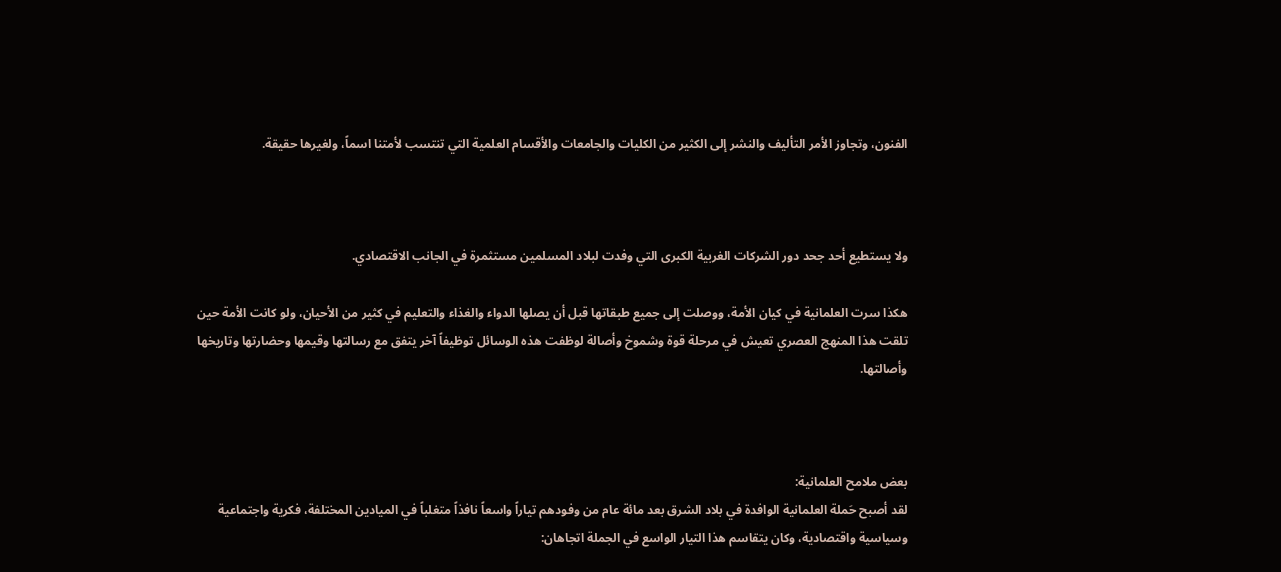الفنون، وتجاوز الأمر التأليف والنشر إلى الكثير من الكليات والجامعات والأقسام العلمية التي تنتسب لأمتنا اسماً، ولغيرها حقيقة.



ولا يستطيع أحد جحد دور الشركات الغربية الكبرى التي وفدت لبلاد المسلمين مستثمرة في الجانب الاقتصادي.

هكذا سرت العلمانية في كيان الأمة، ووصلت إلى جميع طبقاتها قبل أن يصلها الدواء والغذاء والتعليم في كثير من الأحيان، ولو كانت الأمة حين تلقت هذا المنهج العصري تعيش في مرحلة قوة وشموخ وأصالة لوظفت هذه الوسائل توظيفاً آخر يتفق مع رسالتها وقيمها وحضارتها وتاريخها وأصالتها.



بعض ملامح العلمانية:
لقد أصبح حَملة العلمانية الوافدة في بلاد الشرق بعد مائة عام من وفودهم تياراً واسعاً نافذاً متغلباً في الميادين المختلفة، فكرية واجتماعية وسياسية واقتصادية، وكان يتقاسم هذا التيار الواسع في الجملة اتجاهان: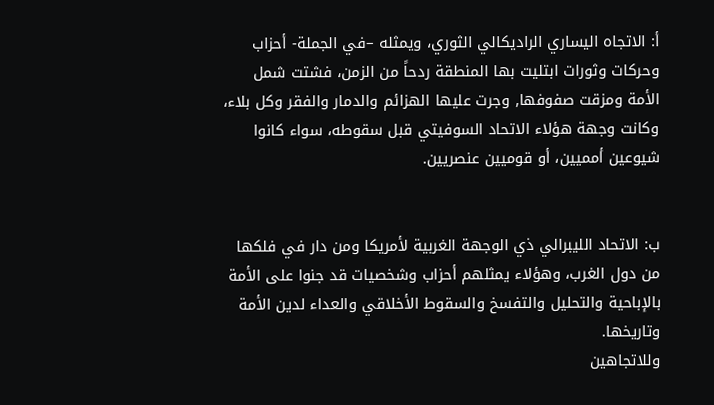أ: الاتجاه اليساري الراديكالي الثوري، ويمثله –في الجملة- أحزاب وحركات وثورات ابتليت بها المنطقة ردحاً من الزمن، فشتت شمل الأمة ومزقت صفوفها, وجرت عليها الهزائم والدمار والفقر وكل بلاء، وكانت وجهة هؤلاء الاتحاد السوفيتي قبل سقوطه، سواء كانوا شيوعين أمميين، أو قوميين عنصريين.


ب: الاتحاد الليبرالي ذي الوجهة الغربية لأمريكا ومن دار في فلكها من دول الغرب، وهؤلاء يمثلهم أحزاب وشخصيات قد جنوا على الأمة بالإباحية والتحليل والتفسخ والسقوط الأخلاقي والعداء لدين الأمة وتاريخها.
وللاتجاهين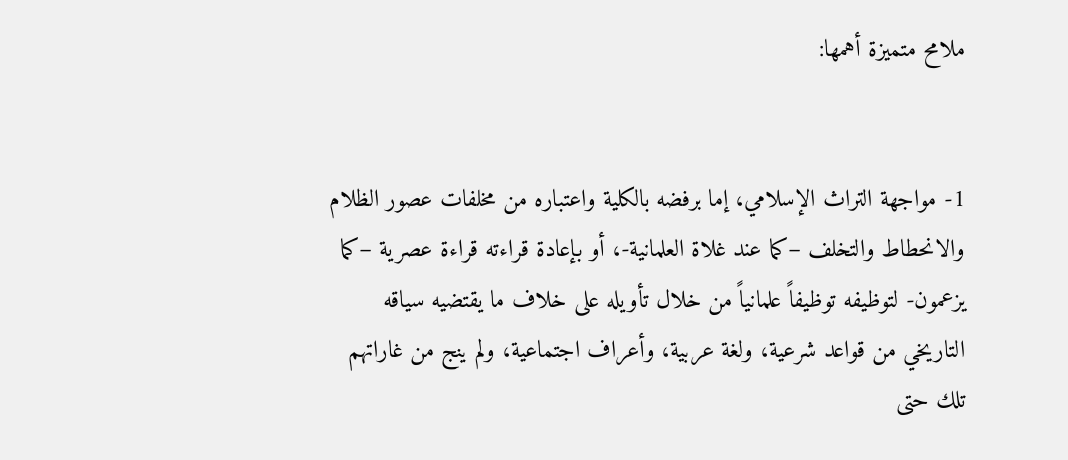ملامح متميزة أهمها:


1- مواجهة التراث الإسلامي، إما برفضه بالكلية واعتباره من مخلفات عصور الظلام والانحطاط والتخلف –كما عند غلاة العلمانية-، أو بإعادة قراءته قراءة عصرية –كما يزعمون- لتوظيفه توظيفاً علمانياً من خلال تأويله على خلاف ما يقتضيه سياقه التاريخي من قواعد شرعية، ولغة عربية، وأعراف اجتماعية، ولم ينج من غاراتهم تلك حتى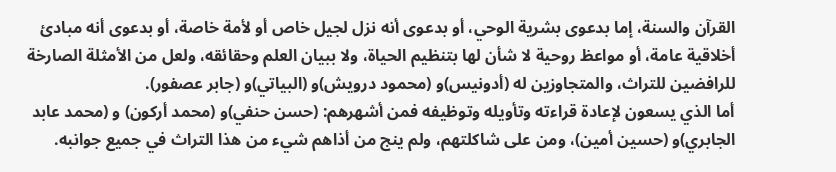القرآن والسنة، إما بدعوى بشرية الوحي، أو بدعوى أنه نزل لجيل خاص أو لأمة خاصة، أو بدعوى أنه مبادئ أخلاقية عامة، أو مواعظ روحية لا شأن لها بتنظيم الحياة، ولا ببيان العلم وحقائقه، ولعل من الأمثلة الصارخة للرافضين للتراث، والمتجاوزين له (أدونيس)و (محمود درويش)و (البياتي)و (جابر عصفور).
أما الذي يسعون لإعادة قراءته وتأويله وتوظيفه فمن أشهرهم: (حسن حنفي)و (محمد أركون) و (محمد عابد الجابري)و (حسين أمين)، ومن على شاكلتهم، ولم ينج من أذاهم شيء من هذا التراث في جميع جوانبه.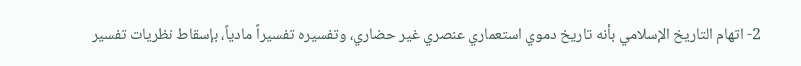2- اتهام التاريخ الإسلامي بأنه تاريخ دموي استعماري عنصري غير حضاري، وتفسيره تفسيراً مادياً، بإسقاط نظريات تفسير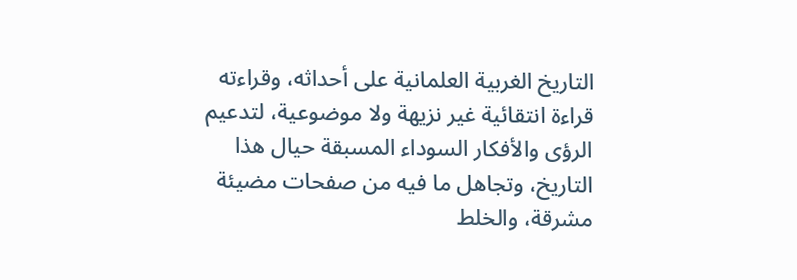التاريخ الغربية العلمانية على أحداثه، وقراءته قراءة انتقائية غير نزيهة ولا موضوعية، لتدعيم الرؤى والأفكار السوداء المسبقة حيال هذا التاريخ، وتجاهل ما فيه من صفحات مضيئة مشرقة، والخلط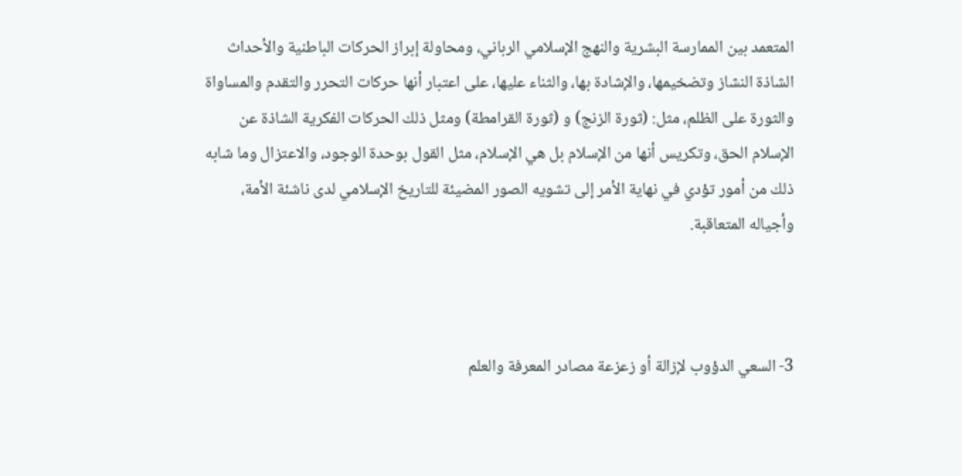المتعمد بين الممارسة البشرية والنهج الإسلامي الرباني، ومحاولة إبراز الحركات الباطنية والأحداث الشاذة النشاز وتضخيمها، والإشادة بها، والثناء عليها، على اعتبار أنها حركات التحرر والتقدم والمساواة والثورة على الظلم، مثل: (ثورة الزنج) و (ثورة القرامطة) ومثل ذلك الحركات الفكرية الشاذة عن الإسلام الحق، وتكريس أنها من الإسلام بل هي الإسلام، مثل القول بوحدة الوجود، والاعتزال وما شابه ذلك من أمور تؤدي في نهاية الأمر إلى تشويه الصور المضيئة للتاريخ الإسلامي لدى ناشئة الأمة، وأجياله المتعاقبة.



3- السعي الدؤوب لإزالة أو زعزعة مصادر المعرفة والعلم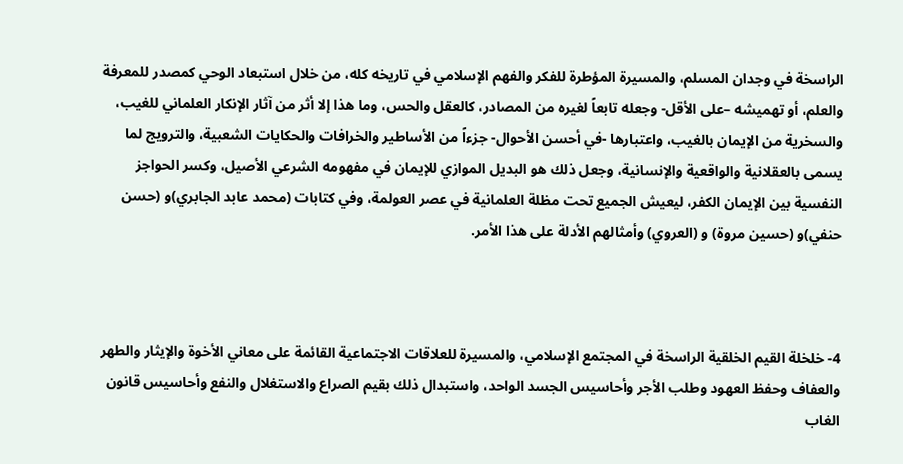الراسخة في وجدان المسلم، والمسيرة المؤطرة للفكر والفهم الإسلامي في تاريخه كله، من خلال استبعاد الوحي كمصدر للمعرفة والعلم، أو تهميشه –على الأقل- وجعله تابعاً لغيره من المصادر، كالعقل والحس، وما هذا إلا أثر من آثار الإنكار العلماني للغيب، والسخرية من الإيمان بالغيب، واعتبارها -في أحسن الأحوال- جزءاً من الأساطير والخرافات والحكايات الشعبية، والترويج لما يسمى بالعقلانية والواقعية والإنسانية، وجعل ذلك هو البديل الموازي للإيمان في مفهومه الشرعي الأصيل، وكسر الحواجز النفسية بين الإيمان الكفر، ليعيش الجميع تحت مظلة العلمانية في عصر العولمة، وفي كتابات (محمد عابد الجابري)و (حسن حنفي)و (حسين مروة) و (العروي) وأمثالهم الأدلة على هذا الأمر.



4- خلخلة القيم الخلقية الراسخة في المجتمع الإسلامي، والمسيرة للعلاقات الاجتماعية القائمة على معاني الأخوة والإيثار والطهر والعفاف وحفظ العهود وطلب الأجر وأحاسيس الجسد الواحد، واستبدال ذلك بقيم الصراع والاستغلال والنفع وأحاسيس قانون الغاب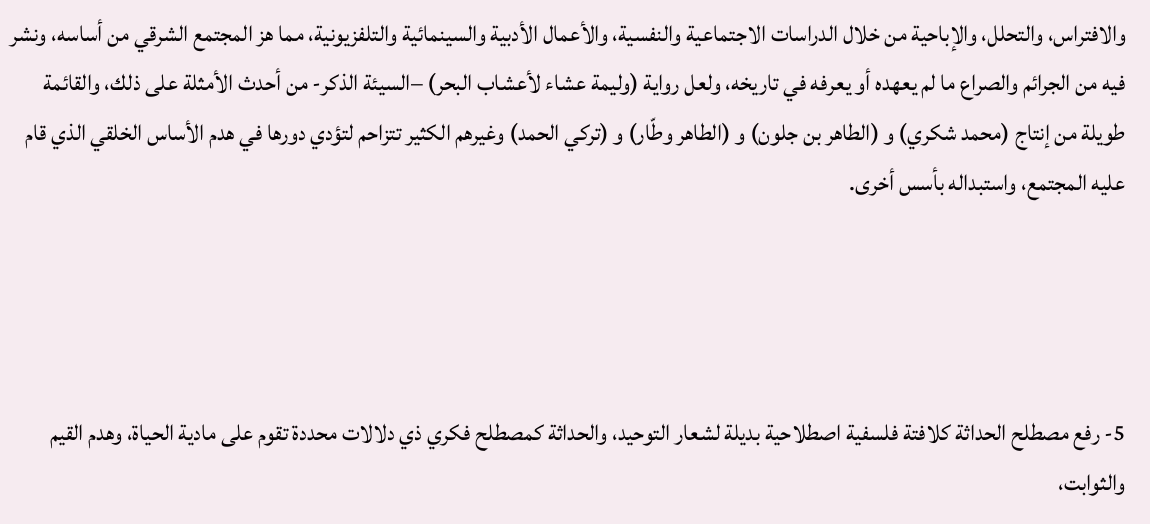والافتراس، والتحلل، والإباحية من خلال الدراسات الاجتماعية والنفسية، والأعمال الأدبية والسينمائية والتلفزيونية، مما هز المجتمع الشرقي من أساسه، ونشر فيه من الجرائم والصراع ما لم يعهده أو يعرفه في تاريخه، ولعل رواية (وليمة عشاء لأعشاب البحر) –السيئة الذكر- من أحدث الأمثلة على ذلك، والقائمة طويلة من إنتاج (محمد شكري) و (الطاهر بن جلون) و (الطاهر وطّار) و (تركي الحمد) وغيرهم الكثير تتزاحم لتؤدي دورها في هدم الأساس الخلقي الذي قام عليه المجتمع، واستبداله بأسس أخرى.




5- رفع مصطلح الحداثة كلافتة فلسفية اصطلاحية بديلة لشعار التوحيد، والحداثة كمصطلح فكري ذي دلالات محددة تقوم على مادية الحياة، وهدم القيم والثوابت،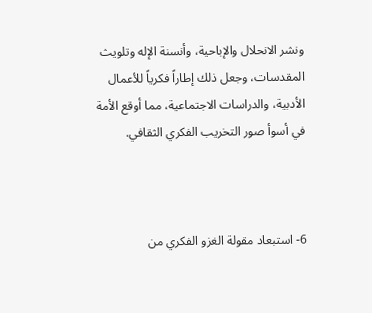ونشر الانحلال والإباحية، وأنسنة الإله وتلويث المقدسات، وجعل ذلك إطاراً فكرياً للأعمال الأدبية، والدراسات الاجتماعية، مما أوقع الأمة في أسوأ صور التخريب الفكري الثقافي.



6- استبعاد مقولة الغزو الفكري من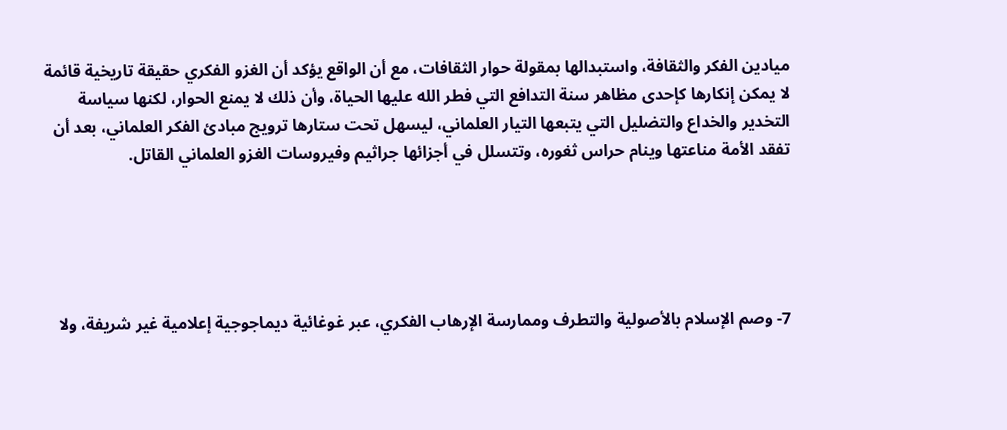ميادين الفكر والثقافة، واستبدالها بمقولة حوار الثقافات، مع أن الواقع يؤكد أن الغزو الفكري حقيقة تاريخية قائمة لا يمكن إنكارها كإحدى مظاهر سنة التدافع التي فطر الله عليها الحياة، وأن ذلك لا يمنع الحوار، لكنها سياسة التخدير والخداع والتضليل التي يتبعها التيار العلماني، ليسهل تحت ستارها ترويج مبادئ الفكر العلماني، بعد أن تفقد الأمة مناعتها وينام حراس ثغوره، وتتسلل في أجزائها جراثيم وفيروسات الغزو العلماني القاتل.





7- وصم الإسلام بالأصولية والتطرف وممارسة الإرهاب الفكري، عبر غوغائية ديماجوجية إعلامية غير شريفة، ولا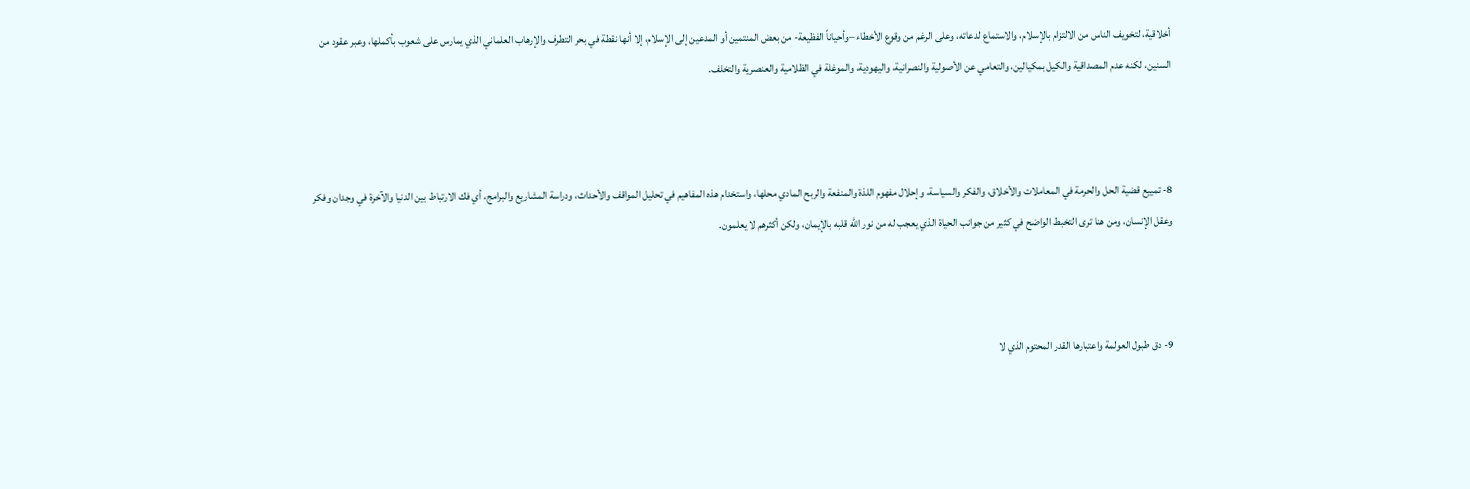أخلاقية، لتخويف الناس من الالتزام بالإسلام، والاستماع لدعاته، وعلى الرغم من وقوع الأخطاء –وأحياناً الفظيعة- من بعض المنتمين أو المدعين إلى الإسلام، إلا أنها نقطة في بحر التطرف والإرهاب العلماني الذي يمارس على شعوب بأكملها، وعبر عقود من السنين، لكنه عدم المصداقية والكيل بمكيالين، والتعامي عن الأصولية والنصرانية، واليهودية، والموغلة في الظلامية والعنصرية والتخلف.



8- تمييع قضية الحل والحرمة في المعاملات والأخلاق، والفكر والسياسة، وإحلال مفهوم اللذة والمنفعة والربح المادي محلها، واستخدام هذه المفاهيم في تحليل المواقف والأحداث، ودراسة المشاريع والبرامج، أي فك الارتباط بين الدنيا والآخرة في وجدان وفكر وعقل الإنسان، ومن هنا ترى التخبط الواضح في كثير من جوانب الحياة الذي يعجب له من نور الله قلبه بالإيمان، ولكن أكثرهم لا يعلمون.



9- دق طبول العولمة واعتبارها القدر المحتوم الذي لا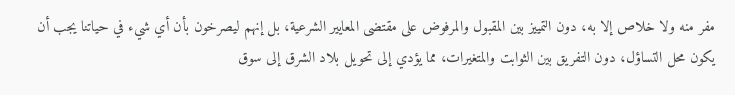مفر منه ولا خلاص إلا به، دون التمييز بين المقبول والمرفوض على مقتضى المعايير الشرعية، بل إنهم ليصرخون بأن أي شيء في حياتنا يجب أن يكون محل التساؤل، دون التفريق بين الثوابت والمتغيرات، مما يؤدي إلى تحويل بلاد الشرق إلى سوق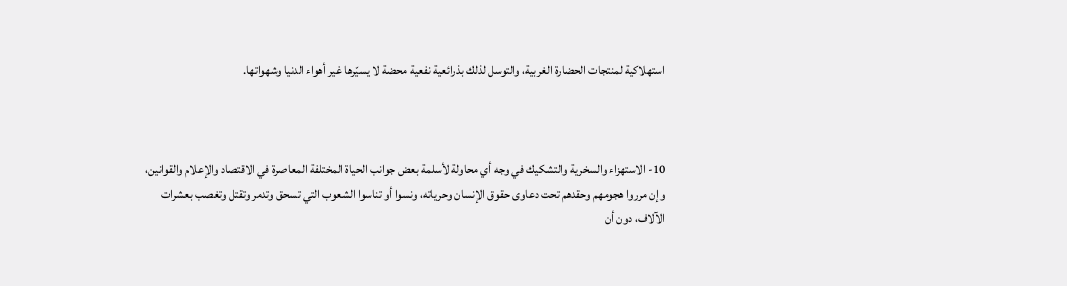استهلاكية لمنتجات الحضارة الغربية، والتوسل لذلك بذرائعية نفعية محضة لا يسيّرها غير أهواء الدنيا وشهواتها.



10- الاستهزاء والسخرية والتشكيك في وجه أي محاولة لأسلمة بعض جوانب الحياة المختلفة المعاصرة في الاقتصاد والإعلام والقوانين، وإن مرروا هجومهم وحقدهم تحت دعاوى حقوق الإنسان وحرياته، ونسوا أو تناسوا الشعوب التي تسحق وتدمر وتقتل وتغصب بعشرات الآلاف، دون أن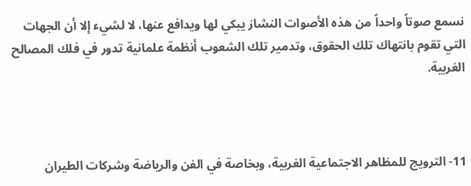نسمع صوتاً واحداً من هذه الأصوات النشاز يبكي لها ويدافع عنها، لا لشيء إلا أن الجهات التي تقوم بانتهاك تلك الحقوق، وتدمير تلك الشعوب أنظمة علمانية تدور في فلك المصالح الغربية.



11- الترويج للمظاهر الاجتماعية الغربية، وبخاصة في الفن والرياضة وشركات الطيران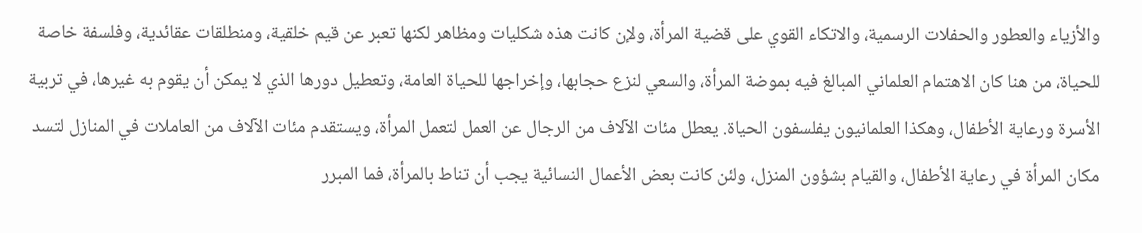والأزياء والعطور والحفلات الرسمية، والاتكاء القوي على قضية المرأة، ولإن كانت هذه شكليات ومظاهر لكنها تعبر عن قيم خلقية، ومنطلقات عقائدية، وفلسفة خاصة للحياة، من هنا كان الاهتمام العلماني المبالغ فيه بموضة المرأة، والسعي لنزع حجابها، وإخراجها للحياة العامة، وتعطيل دورها الذي لا يمكن أن يقوم به غيرها، في تربية الأسرة ورعاية الأطفال، وهكذا العلمانيون يفلسفون الحياة. يعطل مئات الآلاف من الرجال عن العمل لتعمل المرأة، ويستقدم مئات الآلاف من العاملات في المنازل لتسد مكان المرأة في رعاية الأطفال، والقيام بشؤون المنزل، ولئن كانت بعض الأعمال النسائية يجب أن تناط بالمرأة، فما المبرر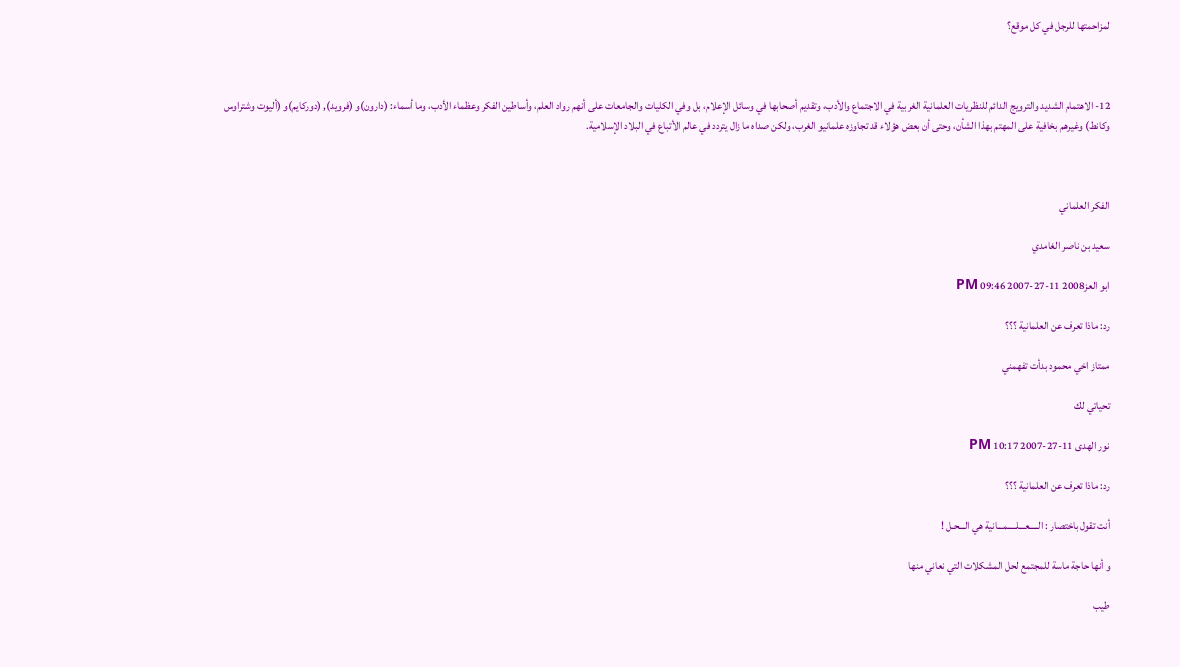لمزاحمتها للرجل في كل موقع؟



12- الاهتمام الشديد والترويج الدائم للنظريات العلمانية الغربية في الاجتماع والأدب، وتقديم أصحابها في وسائل الإعلام، بل وفي الكليات والجامعات على أنهم رواد العلم، وأساطين الفكر وعظماء الأدب، وما أسماء: (دارون)و (فرويد), (دوركايم)و (أليوت وشتراوس وكانط) وغيرهم بخافية على المهتم بهذا الشأن، وحتى أن بعض هؤلاء قد تجاوزه علمانيو الغرب، ولكن صداه ما زال يتردد في عالم الأتباع في البلاد الإسلامية.



الفكر العلماني

سعيد بن ناصر الغامدي

ابو العز2008 11-27-2007 09:46 PM

رد: ماذا تعرف عن العلمانية ؟؟؟

ممتاز اخي محمود بدأت تفهمني

تحياتي لك

نور الهدى 11-27-2007 10:17 PM

رد: ماذا تعرف عن العلمانية ؟؟؟

أنت تقول باختصار : الـــــعـــلـــــمـــانية هي الـــحـل !

و أنها حاجة ماسة للمجتمع لحل المشكلات التي نعاني منها

طيب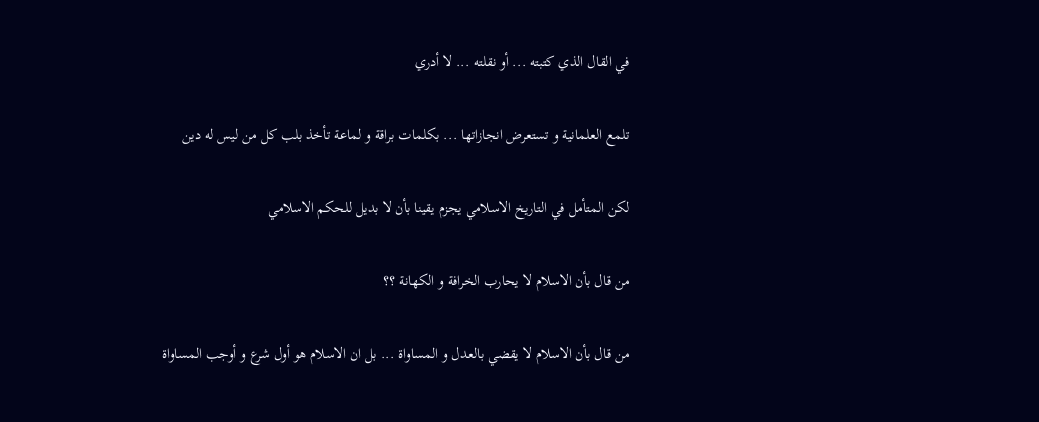في القال الذي كتبته ... أو نقلته ... لا أدري

تلمع العلمانية و تستعرض انجازاتها ... بكلمات براقة و لماعة تأخذ بلب كل من ليس له دين

لكن المتأمل في التاريخ الاسلامي يجزم يقينا بأن لا بديل للحكم الاسلامي

من قال بأن الاسلام لا يحارب الخرافة و الكهانة ؟؟

من قال بأن الاسلام لا يقضي بالعدل و المساواة ... بل ان الاسلام هو أول شرع و أوجب المساواة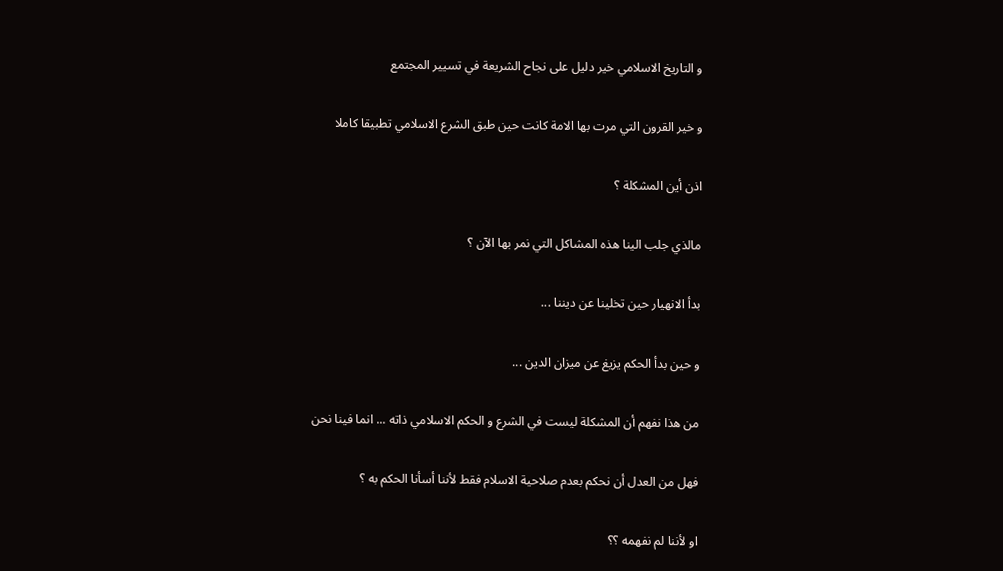و التاريخ الاسلامي خير دليل على نجاح الشريعة في تسيير المجتمع

و خير القرون التي مرت بها الامة كانت حين طبق الشرع الاسلامي تطبيقا كاملا

اذن أين المشكلة ؟

مالذي جلب الينا هذه المشاكل التي نمر بها الآن ؟

بدأ الانهيار حين تخلينا عن ديننا ...

و حين بدأ الحكم يزيغ عن ميزان الدين ...

من هذا نفهم أن المشكلة ليست في الشرع و الحكم الاسلامي ذاته ... انما فينا نحن

فهل من العدل أن نحكم بعدم صلاحية الاسلام فقط لأننا أسأنا الحكم به ؟

او لأننا لم نفهمه ؟؟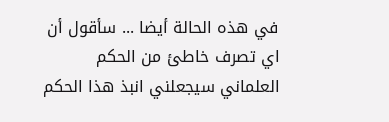في هذه الحالة أيضا ... سأقول أن اي تصرف خاطئ من الحكم العلماني سيجعلني انبذ هذا الحكم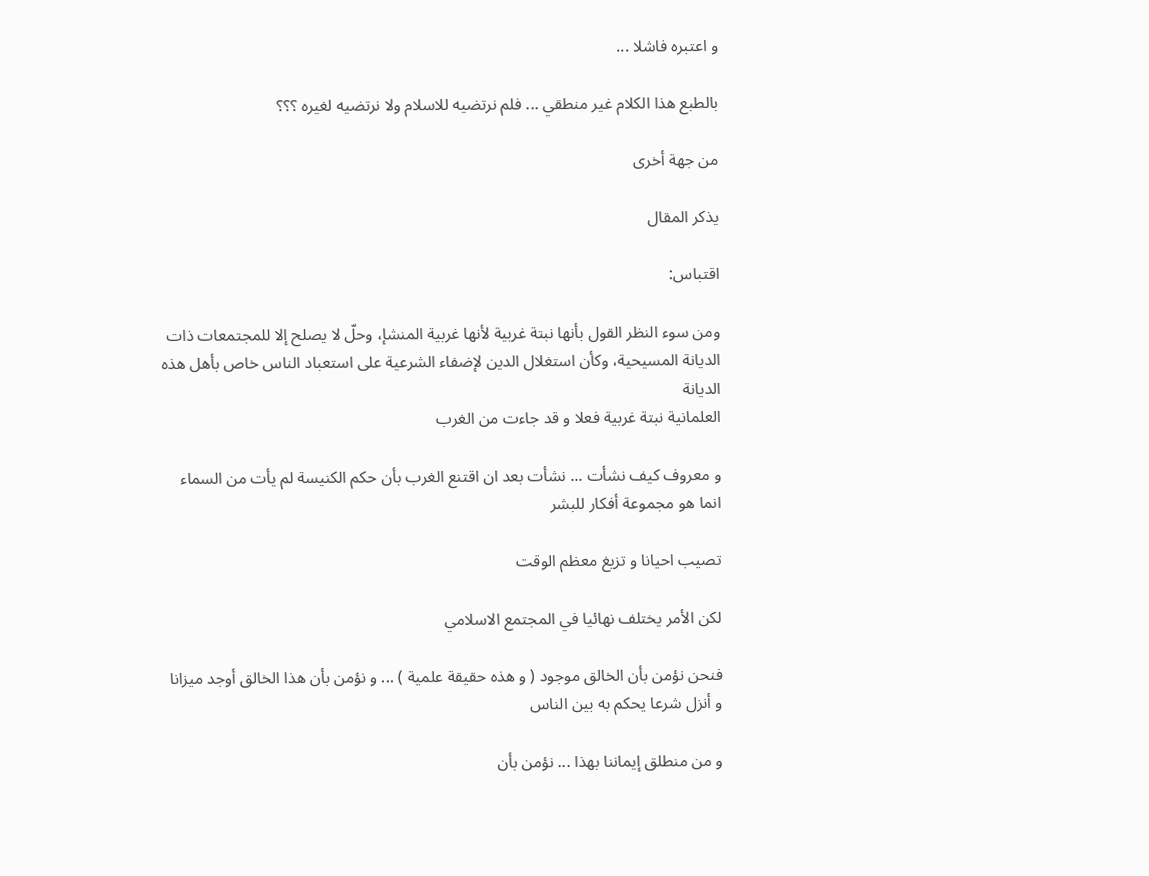و اعتبره فاشلا ...

بالطبع هذا الكلام غير منطقي ... فلم نرتضيه للاسلام ولا نرتضيه لغيره ؟؟؟

من جهة أخرى

يذكر المقال

اقتباس:

ومن سوء النظر القول بأنها نبتة غربية لأنها غربية المنشإ، وحلّ لا يصلح إلا للمجتمعات ذات الديانة المسيحية، وكأن استغلال الدين لإضفاء الشرعية على استعباد الناس خاص بأهل هذه الديانة
العلمانية نبتة غربية فعلا و قد جاءت من الغرب

و معروف كيف نشأت ... نشأت بعد ان اقتنع الغرب بأن حكم الكنيسة لم يأت من السماء انما هو مجموعة أفكار للبشر

تصيب احيانا و تزيغ معظم الوقت

لكن الأمر يختلف نهائيا في المجتمع الاسلامي

فنحن نؤمن بأن الخالق موجود ( و هذه حقيقة علمية ) ... و نؤمن بأن هذا الخالق أوجد ميزانا و أنزل شرعا يحكم به بين الناس

و من منطلق إيماننا بهذا ... نؤمن بأن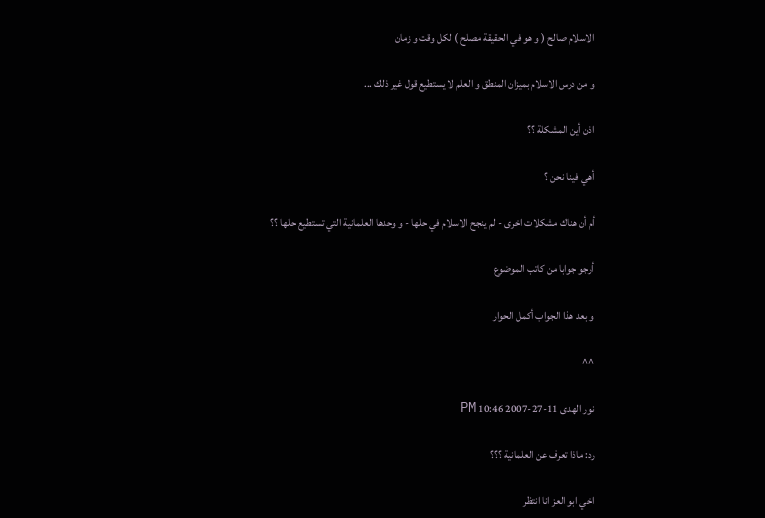الاسلام صالح ( و هو في الحقيقة مصلح ) لكل وقت و زمان

و من درس الاسلام بميزان المنطق و العلم لا يستطيع قول غير ذلك ...

اذن أين المشكلة ؟؟

أهي فينا نحن ؟

أم أن هناك مشكلات اخرى - لم ينجح الاسلام في حلها - و وحدها العلمانية التي تستطيع حلها ؟؟

أرجو جوابا من كاتب الموضوع

و بعد هذا الجواب أكمل الحوار

^^

نور الهدى 11-27-2007 10:46 PM

رد: ماذا تعرف عن العلمانية ؟؟؟

اخي ابو العز انا انتظر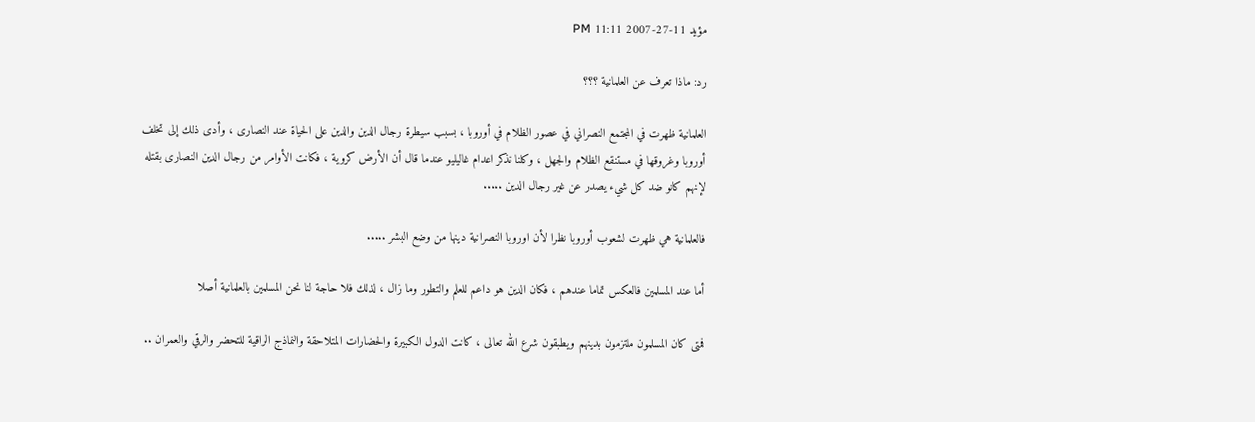مؤيد 11-27-2007 11:11 PM

رد: ماذا تعرف عن العلمانية ؟؟؟

العلمانية ظهرت في المجتمع النصراني في عصور الظلام في أوروبا ، بسبب سيطرة رجال الدين والدين على الحياة عند النصارى ، وأدى ذلك إلى تخلف أوروبا وغروقها في مستنقع الظلام والجهل ، وكلنا نذكر اعدام غاليليو عندما قال أن الأرض كروية ، فكانت الأوامر من رجال الدين النصارى بقتله لإنهم كانو ضد كل شيء يصدر عن غير رجال الدين .....

فالعلمانية هي ظهرت لشعوب أوروبا نظرا لأن اوروبا النصرانية دينها من وضع البشر .....

أما عند المسلمين فالعكس تماما عندهم ، فكان الدين هو داعم للعلم والتطور وما زال ، لذلك فلا حاجة لنا نحن المسلمين بالعلمانية أصلا

فمتى كان المسلمون ملتزمون بدينهم ويطبقون شرع الله تعالى ، كانت الدول الكبيرة والحضارات المتلاحقة والنماذج الراقية للتحضر والرقي والعمران ..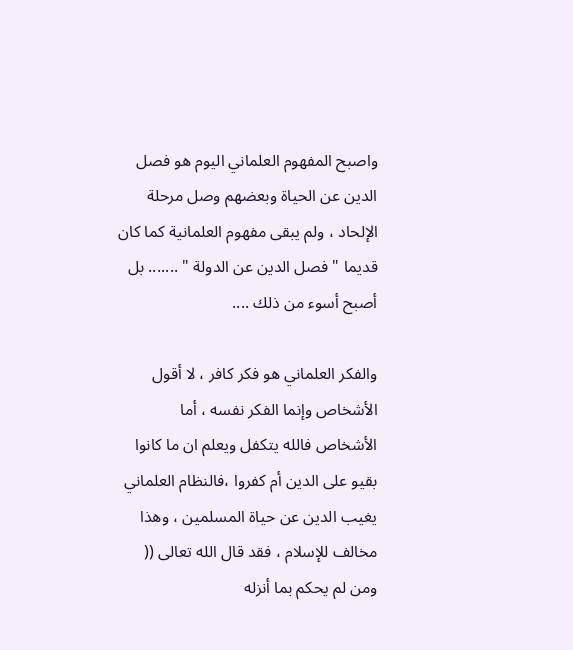واصبح المفهوم العلماني اليوم هو فصل الدين عن الحياة وبعضهم وصل مرحلة الإلحاد ، ولم يبقى مفهوم العلمانية كما كان قديما " فصل الدين عن الدولة " ....... بل أصبح أسوء من ذلك ....

والفكر العلماني هو فكر كافر ، لا أقول الأشخاص وإنما الفكر نفسه ، أما الأشخاص فالله يتكفل ويعلم ان ما كانوا بقيو على الدين أم كفروا ،فالنظام العلماني يغيب الدين عن حياة المسلمين ، وهذا مخالف للإسلام ، فقد قال الله تعالى (( ومن لم يحكم بما أنزله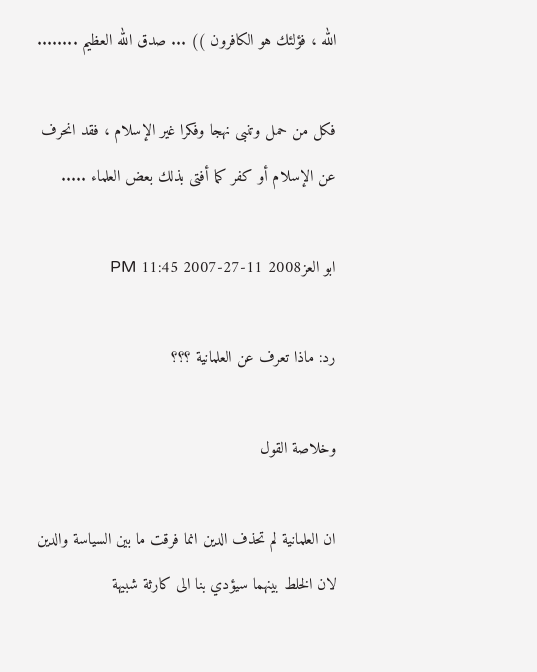الله ، فؤلئك هو الكافرون )) ... صدق الله العظيم ........

فكل من حمل وتنبى نهجا وفكرا غير الإسلام ، فقد انحرف عن الإسلام أو كفر كما أفتى بذلك بعض العلماء .....

ابو العز2008 11-27-2007 11:45 PM

رد: ماذا تعرف عن العلمانية ؟؟؟

وخلاصة القول

ان العلمانية لم تحذف الدين انما فرقت ما بين السياسة والدين لان الخلط بينهما سيؤدي بنا الى كارثة شبيهة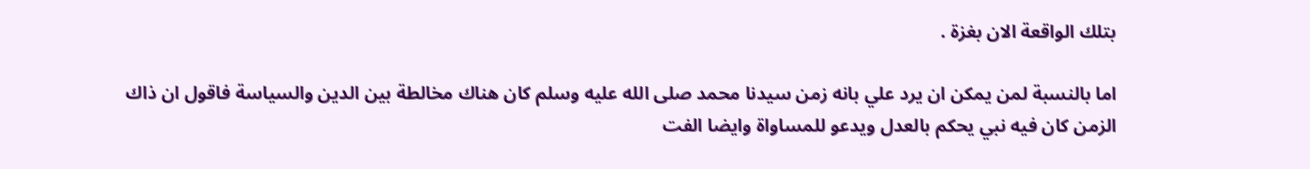بتلك الواقعة الان بغزة .

اما بالنسبة لمن يمكن ان يرد علي بانه زمن سيدنا محمد صلى الله عليه وسلم كان هناك مخالطة بين الدين والسياسة فاقول ان ذاك الزمن كان فيه نبي يحكم بالعدل ويدعو للمساواة وايضا الفت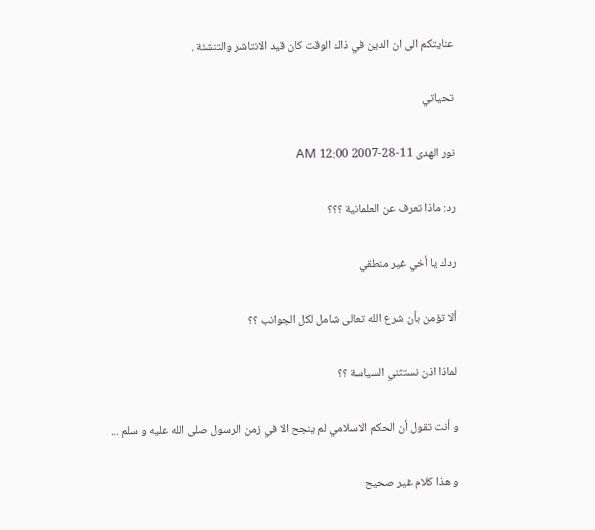عنايتكم الى ان الدين في ذاك الوقت كان قيد الانتاشر والتنشئة .

تحياتي

نور الهدى 11-28-2007 12:00 AM

رد: ماذا تعرف عن العلمانية ؟؟؟

ردك يا أخي غير منطقي

ألا تؤمن بأن شرع الله تعالى شامل لكل الجوانب ؟؟

لماذا اذن نستثني السياسة ؟؟

و أنت تقول أن الحكم الاسلامي لم ينجح الا في زمن الرسول صلى الله عليه و سلم ...

و هذا كلام غير صحيح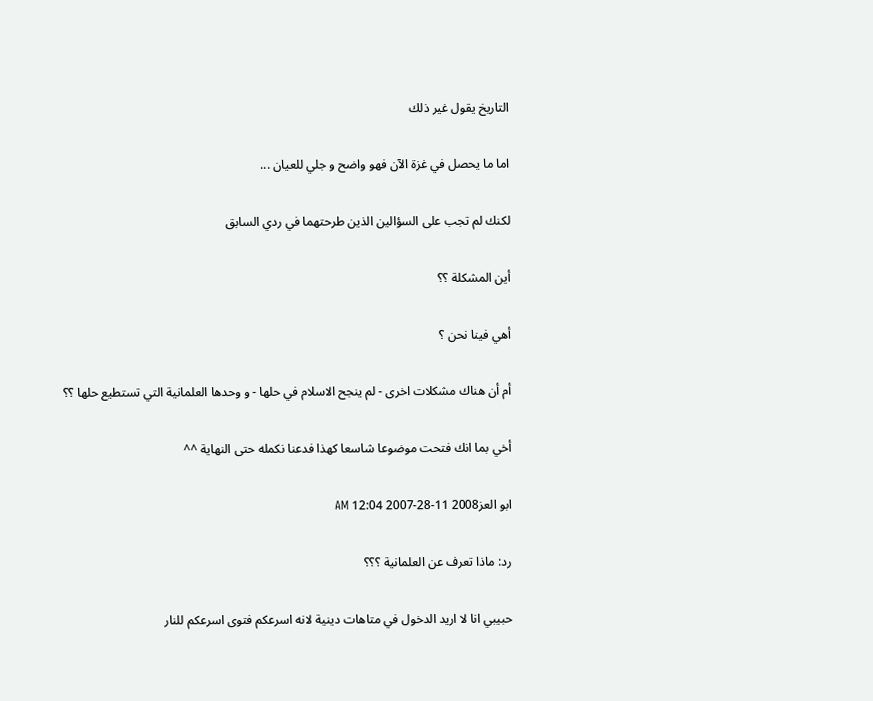التاريخ يقول غير ذلك

اما ما يحصل في غزة الآن فهو واضح و جلي للعيان ...

لكنك لم تجب على السؤالين الذين طرحتهما في ردي السابق

أين المشكلة ؟؟

أهي فينا نحن ؟

أم أن هناك مشكلات اخرى - لم ينجح الاسلام في حلها - و وحدها العلمانية التي تستطيع حلها ؟؟

أخي بما انك فتحت موضوعا شاسعا كهذا فدعنا نكمله حتى النهاية ^^

ابو العز2008 11-28-2007 12:04 AM

رد: ماذا تعرف عن العلمانية ؟؟؟

حبيبي انا لا اريد الدخول في متاهات دينية لانه اسرعكم فتوى اسرعكم للنار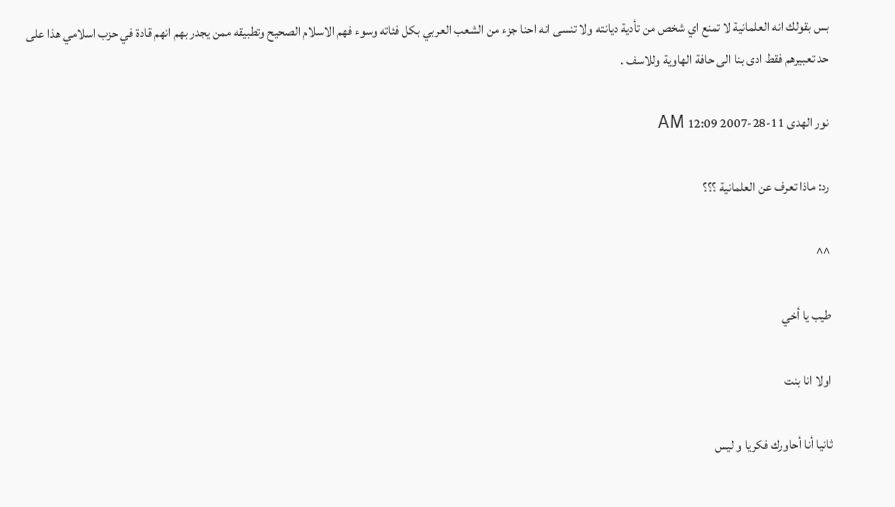بس بقولك انه العلمانية لا تمنع اي شخص من تأدية ديانته ولا تنسى انه احنا جزء من الشعب العربي بكل فئاته وسوء فهم الاسلام الصحيح وتطبيقه ممن يجدر بهم انهم قادة في حزب اسلامي هذا على حد تعبيرهم فقط ادى بنا الى حافة الهاوية وللاسف .

نور الهدى 11-28-2007 12:09 AM

رد: ماذا تعرف عن العلمانية ؟؟؟

^^

طيب يا أخي

اولا انا بنت

ثانيا أنا أحاورك فكريا و ليس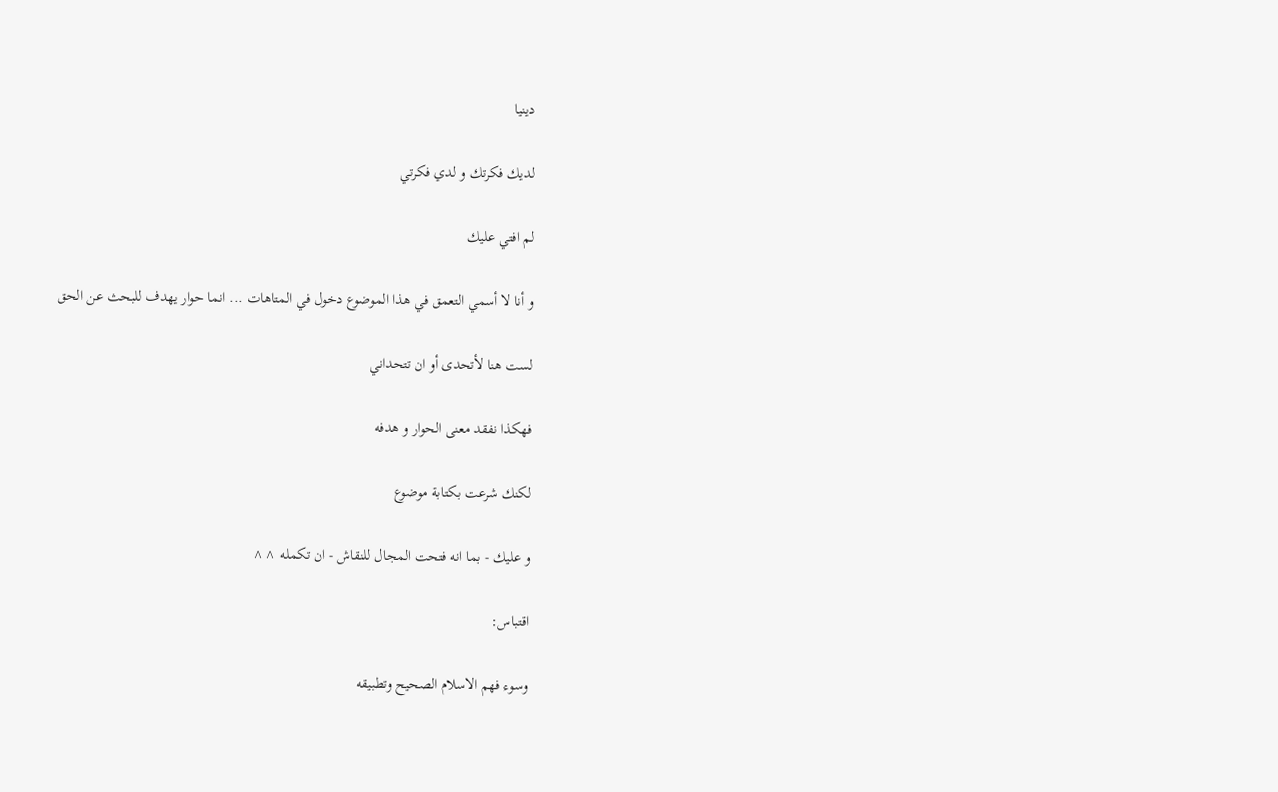دينيا

لديك فكرتك و لدي فكرتي

لم افتي عليك

و أنا لا أسمي التعمق في هذا الموضوع دخول في المتاهات ... انما حوار يهدف للبحث عن الحق

لست هنا لأتحدى أو ان تتحداني

فهكذا نفقد معنى الحوار و هدفه

لكنك شرعت بكتابة موضوع

و عليك - بما انه فتحت المجال للنقاش - ان تكمله ^^

اقتباس:

وسوء فهم الاسلام الصحيح وتطبيقه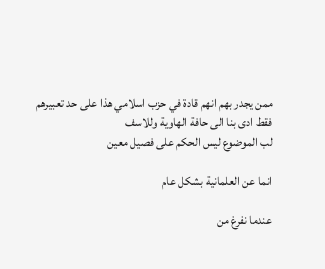ممن يجدر بهم انهم قادة في حزب اسلامي هذا على حد تعبيرهم فقط ادى بنا الى حافة الهاوية وللاسف
لب الموضوع ليس الحكم على فصيل معين

انما عن العلمانية بشكل عام

عندما نفرغ من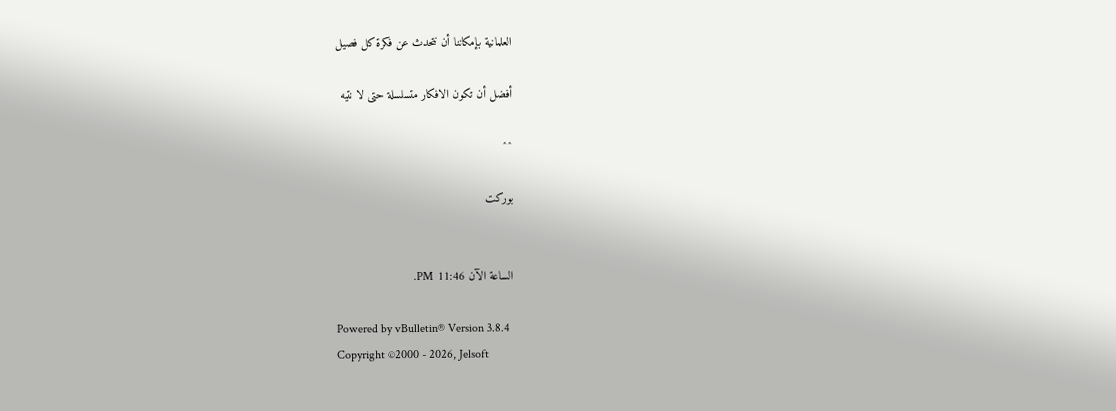العلمانية بإمكاننا أن نتحدث عن فكرة كل فصيل

أفضل أن تكون الافكار متسلسلة حتى لا نتيه

^^

بوركت


الساعة الآن 11:46 PM.

Powered by vBulletin® Version 3.8.4
Copyright ©2000 - 2026, Jelsoft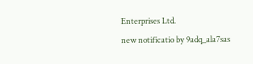Enterprises Ltd.
new notificatio by 9adq_ala7sas